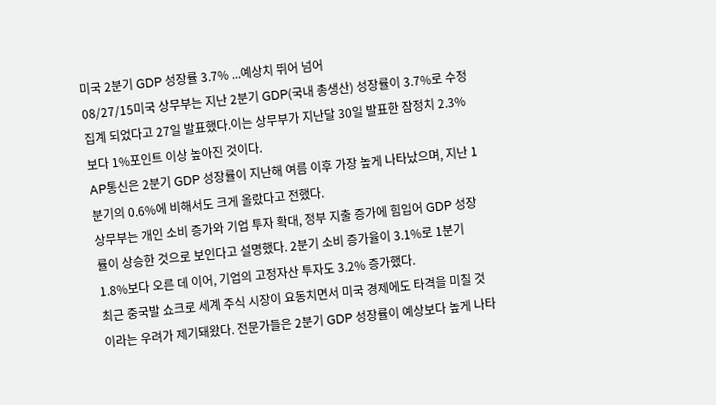미국 2분기 GDP 성장률 3.7% ...예상치 뛰어 넘어
08/27/15미국 상무부는 지난 2분기 GDP(국내 총생산) 성장률이 3.7%로 수정 집계 되었다고 27일 발표했다.이는 상무부가 지난달 30일 발표한 잠정치 2.3%보다 1%포인트 이상 높아진 것이다.
AP통신은 2분기 GDP 성장률이 지난해 여름 이후 가장 높게 나타났으며, 지난 1분기의 0.6%에 비해서도 크게 올랐다고 전했다.
상무부는 개인 소비 증가와 기업 투자 확대, 정부 지출 증가에 힘입어 GDP 성장률이 상승한 것으로 보인다고 설명했다. 2분기 소비 증가율이 3.1%로 1분기 1.8%보다 오른 데 이어, 기업의 고정자산 투자도 3.2% 증가했다.
최근 중국발 쇼크로 세계 주식 시장이 요동치면서 미국 경제에도 타격을 미칠 것이라는 우려가 제기돼왔다. 전문가들은 2분기 GDP 성장률이 예상보다 높게 나타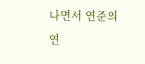나면서 연준의 연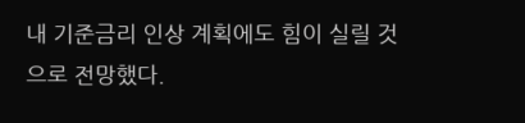내 기준금리 인상 계획에도 힘이 실릴 것으로 전망했다.